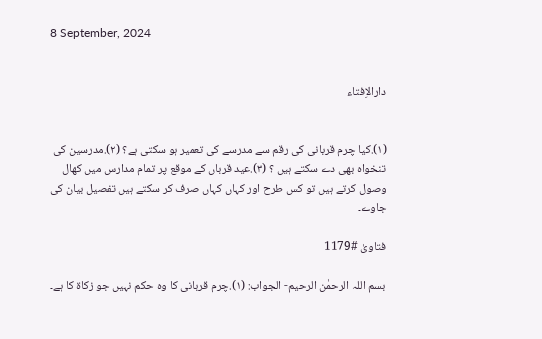8 September, 2024


دارالاِفتاء


(۱).کیا چرم قربانی کی رقم سے مدرسے کی تعمیر ہو سکتی ہے؟ (۲).مدرسین کی تنخواہ بھی دے سکتے ہیں ؟ (۳).عید قرباں کے موقع پر تمام مدارس میں کھال وصول کرتے ہیں تو کس طرح اور کہاں کہاں صرف کر سکتے ہیں تفصیل بیان کی جاوے۔

فتاویٰ #1179

بسم اللہ الرحمٰن الرحیم- الجواب: (۱).چرم قربانی کا وہ حکم نہیں جو زکاۃ کا ہے۔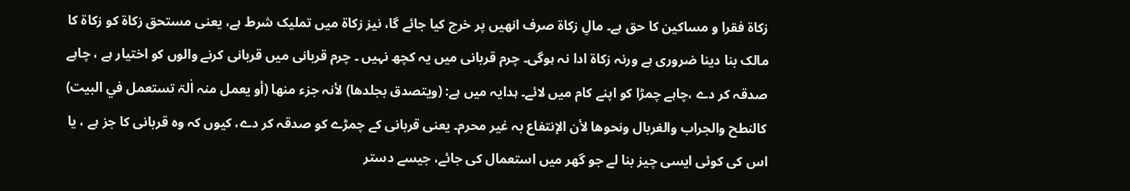زکاۃ فقرا و مساکین کا حق ہے۔ مالِ زکاۃ صرف انھیں پر خرچ کیا جائے گا، نیز زکاۃ میں تملیک شرط ہے، یعنی مستحق زکاۃ کو زکاۃ کا مالک بنا دینا ضروری ہے ورنہ زکاۃ ادا نہ ہوگی۔ چرم قربانی میں یہ کچھ نہیں ۔ چرم قربانی میں قربانی کرنے والوں کو اختیار ہے ، چاہے صدقہ کر دے ،چاہے چمڑا کو اپنے کام میں لائے۔ ہدایہ میں ہے: (ویتصدق بجلدھا) لأنہ جزء منھا (أو یعمل منہ اٰلۃ تستعمل في البیت) کالنطح والجراب والغربال ونحوھا لأن الإنتفاع بہ غیر محرم۔ یعنی قربانی کے چمڑے کو صدقہ کر دے، کیوں کہ وہ قربانی کا جز ہے ، یا اس کی کوئی ایسی چیز بنا لے جو گھر میں استعمال کی جائے، جیسے دستر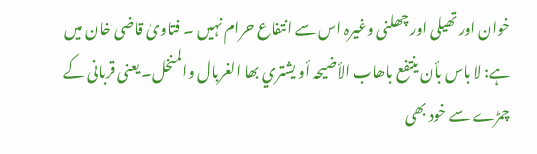خوان اور تھیلی اور چھلنی وغیرہ اس سے انتفاع حرام نہیں ۔ فتاویٰ قاضی خان میں ہے: لا باس بأن ینتفع باھاب الأضیحہ أو یشتري بھا الغربال والمنخل۔ یعنی قربانی کے چمڑے سے خود بھی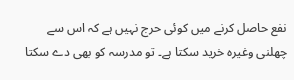نفع حاصل کرنے میں کوئی حرج نہیں ہے کہ اس سے چھلنی وغیرہ خرید سکتا ہے۔ تو مدرسہ کو بھی دے سکتا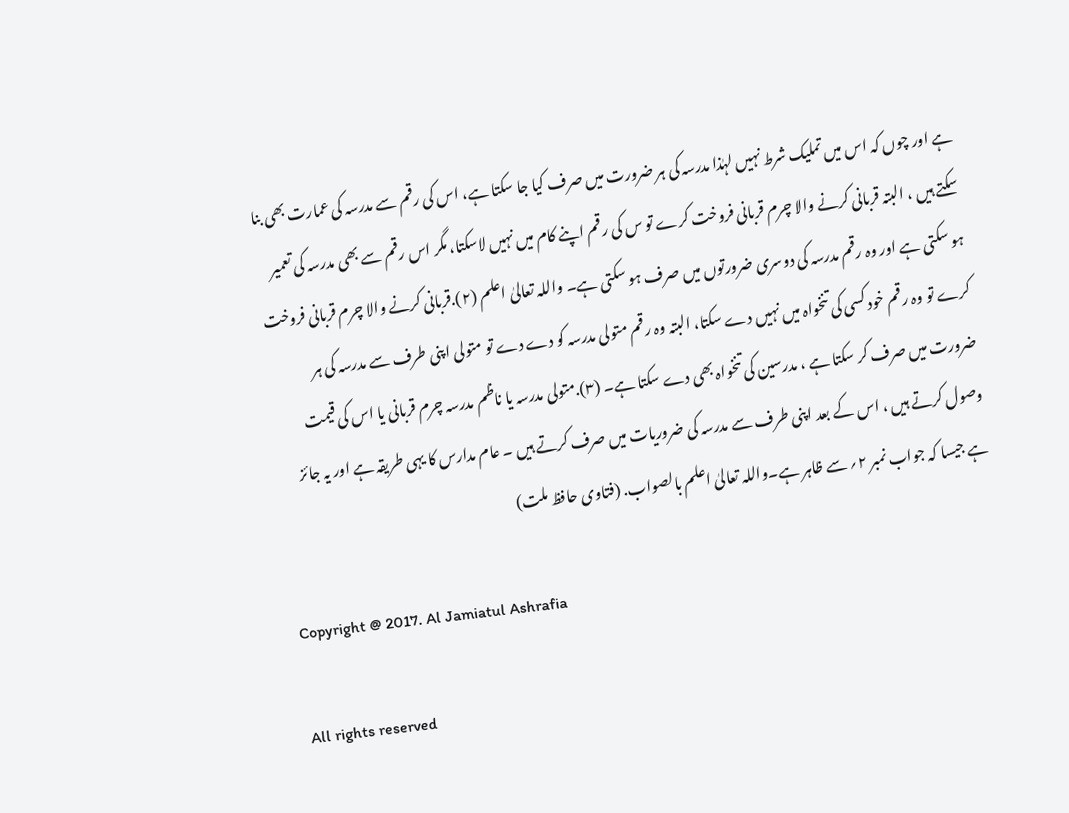ہے اور چوں کہ اس میں تملیک شرط نہیں لہٰذا مدرسہ کی ہر ضرورت میں صرف کیا جا سکتا ہے، اس کی رقم سے مدرسہ کی عمارت بھی بنا سکتے ہیں ، البتہ قربانی کرنے والا چرم قربانی فروخت کرے تو س کی رقم اپنے کام میں نہیں لاسکتا، مگر اس رقم سے بھی مدرسہ کی تعمیر ہو سکتی ہے اور وہ رقم مدرسہ کی دوسری ضرورتوں میں صرف ہو سکتی ہے۔ واللہ تعالیٰ اعلم (۲).قربانی کرنے والا چرم قربانی فروخت کرے تو وہ رقم خود کسی کی تنخواہ میں نہیں دے سکتا، البتہ وہ رقم متولی مدرسہ کو دے دے تو متولی اپنی طرف سے مدرسہ کی ہر ضرورت میں صرف کر سکتا ہے ، مدرسین کی تنخواہ بھی دے سکتا ہے۔ (۳).متولی مدرسہ یا ناظم مدرسہ چرم قربانی یا اس کی قیمت وصول کرتے ہیں ، اس کے بعد اپنی طرف سے مدرسہ کی ضروریات میں صرف کرتے ہیں ۔ عام مدارس کا یہی طریقہ ہے اور یہ جائز ہے جیسا کہ جواب نمبر ۲؍ سے ظاہر ہے۔واللہ تعالیٰ اعلم بالصواب. (فتاوی حافظ ملت)

Copyright @ 2017. Al Jamiatul Ashrafia

All rights reserved